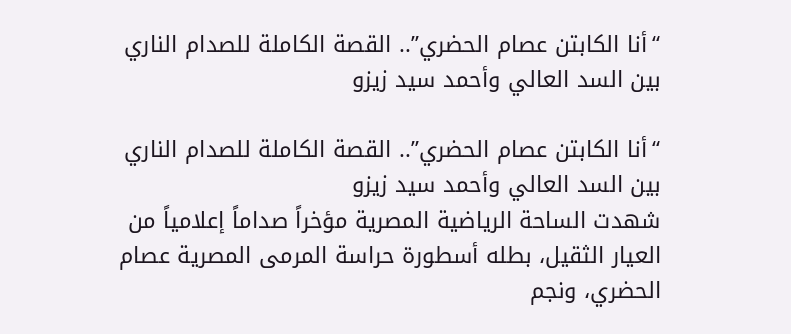“أنا الكابتن عصام الحضري”.. القصة الكاملة للصدام الناري بين السد العالي وأحمد سيد زيزو

“أنا الكابتن عصام الحضري”.. القصة الكاملة للصدام الناري بين السد العالي وأحمد سيد زيزو
شهدت الساحة الرياضية المصرية مؤخراً صداماً إعلامياً من العيار الثقيل، بطله أسطورة حراسة المرمى المصرية عصام الحضري، ونجم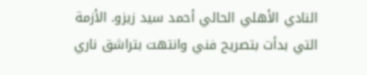النادي الأهلي الحالي أحمد سيد زيزو. الأزمة التي بدأت بتصريح فني وانتهت بتراشق ناري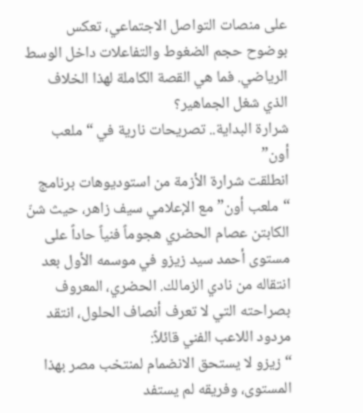على منصات التواصل الاجتماعي، تعكس بوضوح حجم الضغوط والتفاعلات داخل الوسط الرياضي. فما هي القصة الكاملة لهذا الخلاف الذي شغل الجماهير؟
شرارة البداية.. تصريحات نارية في “ملعب أون”
انطلقت شرارة الأزمة من استوديوهات برنامج “ملعب أون” مع الإعلامي سيف زاهر، حيث شنّ الكابتن عصام الحضري هجوماً فنياً حاداً على مستوى أحمد سيد زيزو في موسمه الأول بعد انتقاله من نادي الزمالك. الحضري، المعروف بصراحته التي لا تعرف أنصاف الحلول، انتقد مردود اللاعب الفني قائلاً:
“زيزو لا يستحق الانضمام لمنتخب مصر بهذا المستوى، وفريقه لم يستفد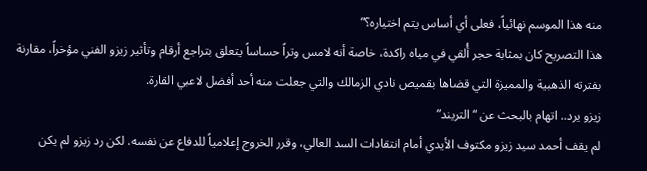منه هذا الموسم نهائياً، فعلى أي أساس يتم اختياره؟”
هذا التصريح كان بمثابة حجر أُلقي في مياه راكدة، خاصة أنه لامس وتراً حساساً يتعلق بتراجع أرقام وتأثير زيزو الفني مؤخراً، مقارنة بفترته الذهبية والمميزة التي قضاها بقميص نادي الزمالك والتي جعلت منه أحد أفضل لاعبي القارة.
زيزو يرد.. اتهام بالبحث عن “التريند”
لم يقف أحمد سيد زيزو مكتوف الأيدي أمام انتقادات السد العالي، وقرر الخروج إعلامياً للدفاع عن نفسه. لكن رد زيزو لم يكن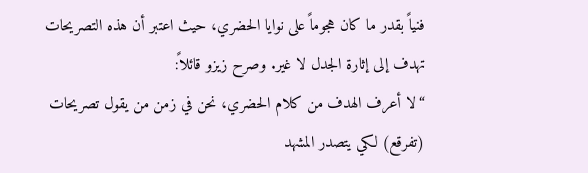فنياً بقدر ما كان هجوماً على نوايا الحضري، حيث اعتبر أن هذه التصريحات تهدف إلى إثارة الجدل لا غير. وصرح زيزو قائلاً:
“لا أعرف الهدف من كلام الحضري، نحن في زمن من يقول تصريحات (تفرقع) لكي يتصدر المشهد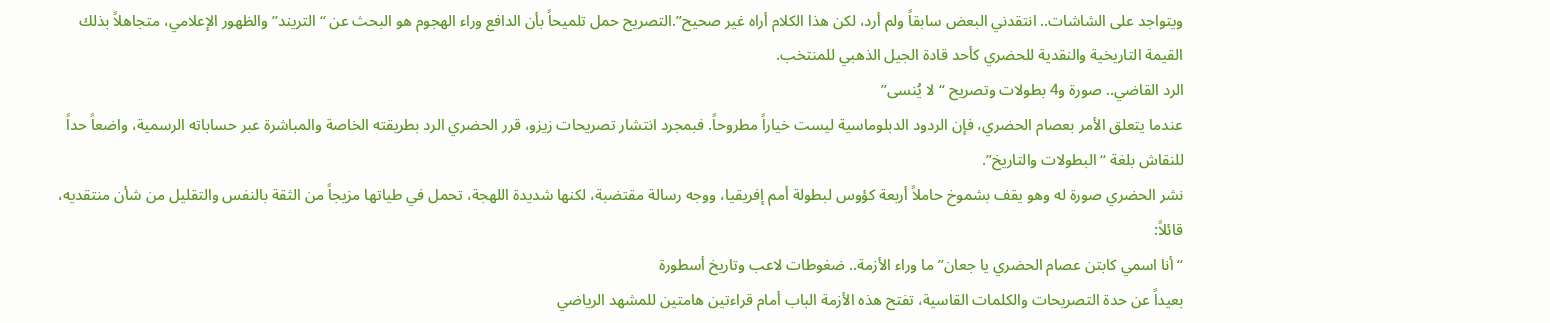ويتواجد على الشاشات.. انتقدني البعض سابقاً ولم أرد، لكن هذا الكلام أراه غير صحيح”.التصريح حمل تلميحاً بأن الدافع وراء الهجوم هو البحث عن “التريند” والظهور الإعلامي، متجاهلاً بذلك القيمة التاريخية والنقدية للحضري كأحد قادة الجيل الذهبي للمنتخب.
الرد القاضي.. صورة و4 بطولات وتصريح “لا يُنسى”
عندما يتعلق الأمر بعصام الحضري، فإن الردود الدبلوماسية ليست خياراً مطروحاً. فبمجرد انتشار تصريحات زيزو، قرر الحضري الرد بطريقته الخاصة والمباشرة عبر حساباته الرسمية، واضعاً حداً للنقاش بلغة “البطولات والتاريخ”.
نشر الحضري صورة له وهو يقف بشموخ حاملاً أربعة كؤوس لبطولة أمم إفريقيا، ووجه رسالة مقتضبة، لكنها شديدة اللهجة، تحمل في طياتها مزيجاً من الثقة بالنفس والتقليل من شأن منتقديه، قائلاً:
“أنا اسمي كابتن عصام الحضري يا جعان”ما وراء الأزمة.. ضغوطات لاعب وتاريخ أسطورة
بعيداً عن حدة التصريحات والكلمات القاسية، تفتح هذه الأزمة الباب أمام قراءتين هامتين للمشهد الرياضي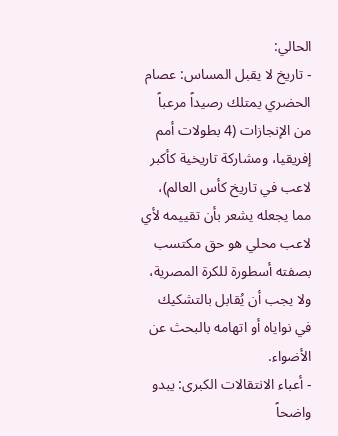الحالي:
- تاريخ لا يقبل المساس: عصام الحضري يمتلك رصيداً مرعباً من الإنجازات (4 بطولات أمم إفريقيا، ومشاركة تاريخية كأكبر لاعب في تاريخ كأس العالم)، مما يجعله يشعر بأن تقييمه لأي لاعب محلي هو حق مكتسب بصفته أسطورة للكرة المصرية، ولا يجب أن يُقابل بالتشكيك في نواياه أو اتهامه بالبحث عن الأضواء.
- أعباء الانتقالات الكبرى: يبدو واضحاً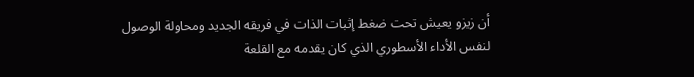أن زيزو يعيش تحت ضغط إثبات الذات في فريقه الجديد ومحاولة الوصول لنفس الأداء الأسطوري الذي كان يقدمه مع القلعة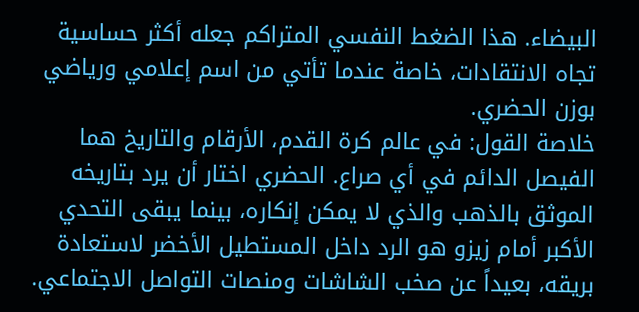البيضاء. هذا الضغط النفسي المتراكم جعله أكثر حساسية تجاه الانتقادات، خاصة عندما تأتي من اسم إعلامي ورياضي بوزن الحضري.
خلاصة القول: في عالم كرة القدم، الأرقام والتاريخ هما الفيصل الدائم في أي صراع. الحضري اختار أن يرد بتاريخه الموثق بالذهب والذي لا يمكن إنكاره، بينما يبقى التحدي الأكبر أمام زيزو هو الرد داخل المستطيل الأخضر لاستعادة بريقه، بعيداً عن صخب الشاشات ومنصات التواصل الاجتماعي.